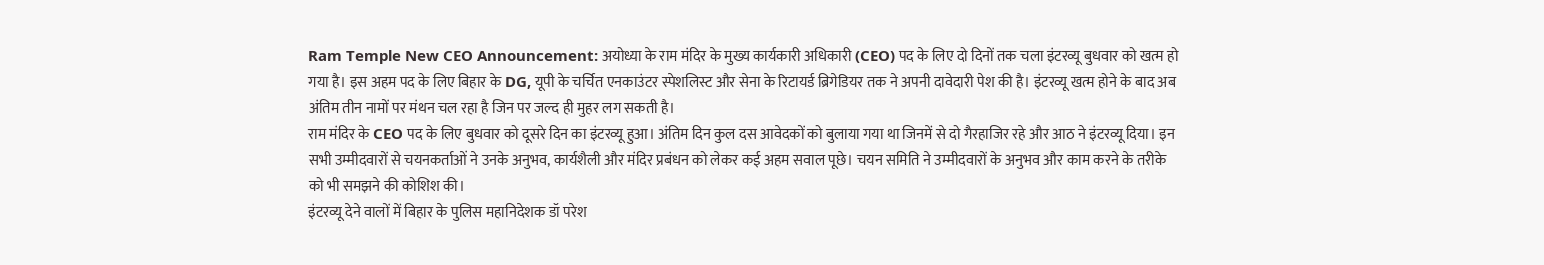Ram Temple New CEO Announcement: अयोध्या के राम मंदिर के मुख्य कार्यकारी अधिकारी (CEO) पद के लिए दो दिनों तक चला इंटरव्यू बुधवार को खत्म हो गया है। इस अहम पद के लिए बिहार के DG, यूपी के चर्चित एनकाउंटर स्पेशलिस्ट और सेना के रिटायर्ड ब्रिगेडियर तक ने अपनी दावेदारी पेश की है। इंटरव्यू खत्म होने के बाद अब अंतिम तीन नामों पर मंथन चल रहा है जिन पर जल्द ही मुहर लग सकती है।
राम मंदिर के CEO पद के लिए बुधवार को दूसरे दिन का इंटरव्यू हुआ। अंतिम दिन कुल दस आवेदकों को बुलाया गया था जिनमें से दो गैरहाजिर रहे और आठ ने इंटरव्यू दिया। इन सभी उम्मीदवारों से चयनकर्ताओं ने उनके अनुभव, कार्यशैली और मंदिर प्रबंधन को लेकर कई अहम सवाल पूछे। चयन समिति ने उम्मीदवारों के अनुभव और काम करने के तरीके को भी समझने की कोशिश की।
इंटरव्यू देने वालों में बिहार के पुलिस महानिदेशक डॉ परेश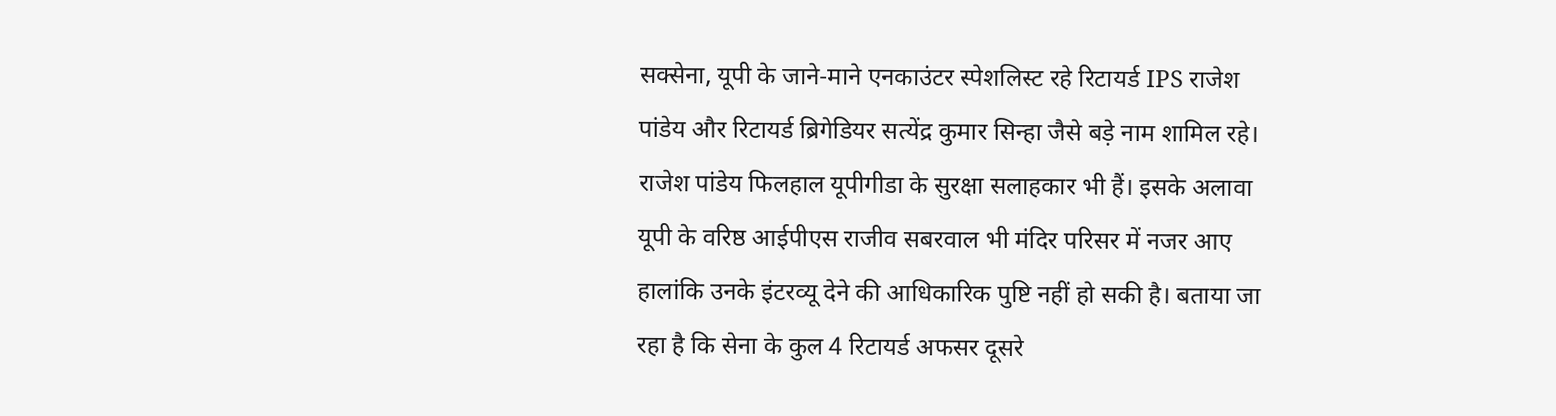सक्सेना, यूपी के जाने-माने एनकाउंटर स्पेशलिस्ट रहे रिटायर्ड IPS राजेश पांडेय और रिटायर्ड ब्रिगेडियर सत्येंद्र कुमार सिन्हा जैसे बड़े नाम शामिल रहे। राजेश पांडेय फिलहाल यूपीगीडा के सुरक्षा सलाहकार भी हैं। इसके अलावा यूपी के वरिष्ठ आईपीएस राजीव सबरवाल भी मंदिर परिसर में नजर आए हालांकि उनके इंटरव्यू देने की आधिकारिक पुष्टि नहीं हो सकी है। बताया जा रहा है कि सेना के कुल 4 रिटायर्ड अफसर दूसरे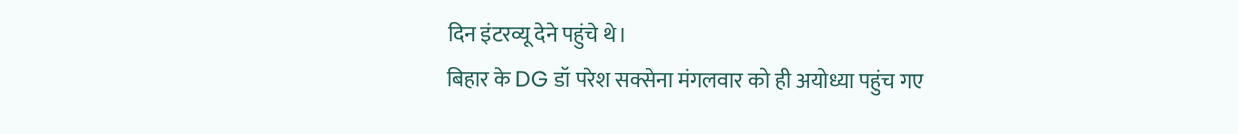दिन इंटरव्यू देने पहुंचे थे।
बिहार के DG डॉ परेश सक्सेना मंगलवार को ही अयोध्या पहुंच गए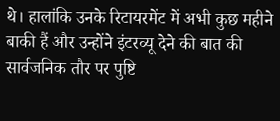थे। हालांकि उनके रिटायरमेंट में अभी कुछ महीने बाकी हैं और उन्होंने इंटरव्यू देने की बात की सार्वजनिक तौर पर पुष्टि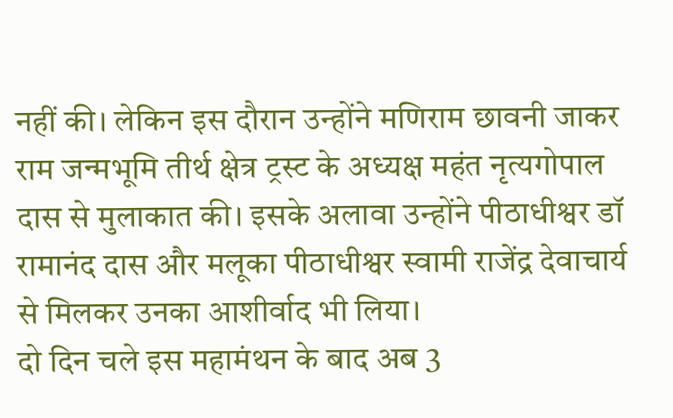नहीं की। लेकिन इस दौरान उन्होंने मणिराम छावनी जाकर राम जन्मभूमि तीर्थ क्षेत्र ट्रस्ट के अध्यक्ष महंत नृत्यगोपाल दास से मुलाकात की। इसके अलावा उन्होंने पीठाधीश्वर डॉ रामानंद दास और मलूका पीठाधीश्वर स्वामी राजेंद्र देवाचार्य से मिलकर उनका आशीर्वाद भी लिया।
दो दिन चले इस महामंथन के बाद अब 3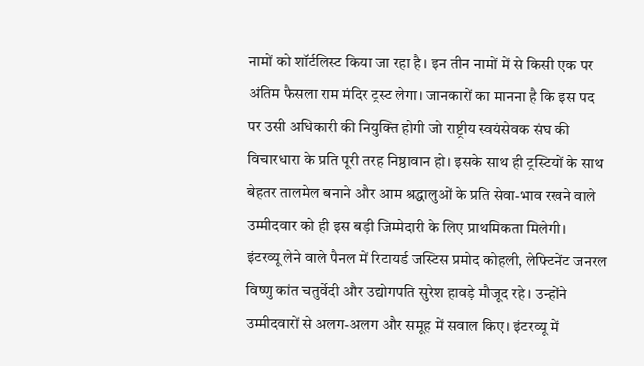नामों को शॉर्टलिस्ट किया जा रहा है। इन तीन नामों में से किसी एक पर अंतिम फैसला राम मंदिर ट्रस्ट लेगा। जानकारों का मानना है कि इस पद पर उसी अधिकारी की नियुक्ति होगी जो राष्ट्रीय स्वयंसेवक संघ की विचारधारा के प्रति पूरी तरह निष्ठावान हो। इसके साथ ही ट्रस्टियों के साथ बेहतर तालमेल बनाने और आम श्रद्धालुओं के प्रति सेवा-भाव रखने वाले उम्मीदवार को ही इस बड़ी जिम्मेदारी के लिए प्राथमिकता मिलेगी।
इंटरव्यू लेने वाले पैनल में रिटायर्ड जस्टिस प्रमोद कोहली, लेफ्टिनेंट जनरल विष्णु कांत चतुर्वेदी और उद्योगपति सुरेश हावड़े मौजूद रहे। उन्होंने उम्मीदवारों से अलग-अलग और समूह में सवाल किए। इंटरव्यू में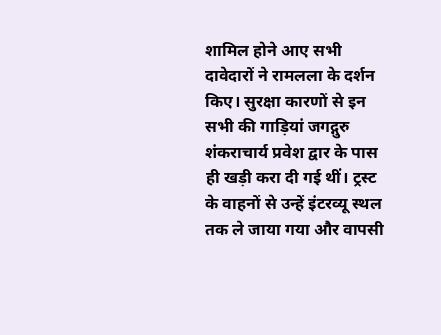शामिल होने आए सभी दावेदारों ने रामलला के दर्शन किए। सुरक्षा कारणों से इन सभी की गाड़ियां जगद्गुरु शंकराचार्य प्रवेश द्वार के पास ही खड़ी करा दी गई थीं। ट्रस्ट के वाहनों से उन्हें इंटरव्यू स्थल तक ले जाया गया और वापसी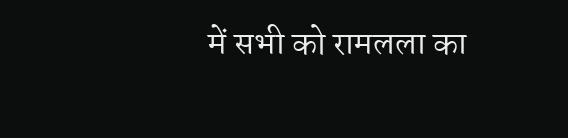में सभी को रामलला का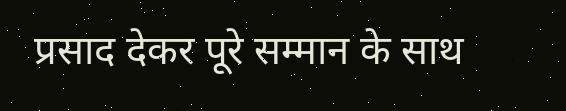प्रसाद देकर पूरे सम्मान के साथ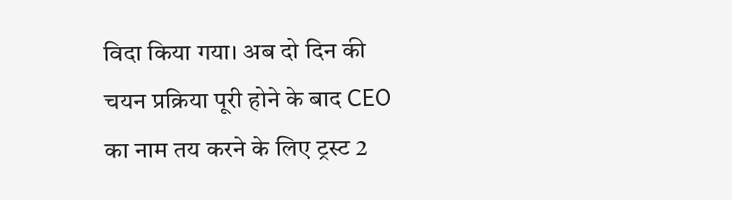विदा किया गया। अब दो दिन की चयन प्रक्रिया पूरी होने के बाद CEO का नाम तय करने के लिए ट्रस्ट 2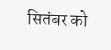सितंबर को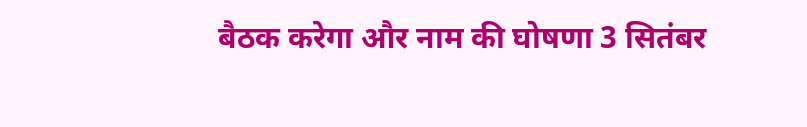बैठक करेगा और नाम की घोषणा 3 सितंबर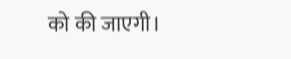को की जाएगी।